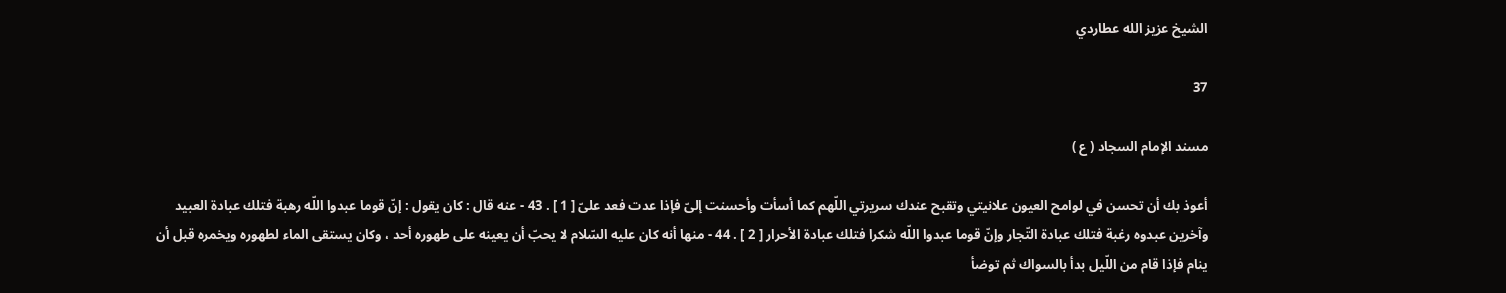الشيخ عزيز الله عطاردي

37

مسند الإمام السجاد ( ع )

أعوذ بك أن تحسن في لوامح العيون علانيتي وتقبح عندك سريرتي اللّهم كما أسأت وأحسنت إلىّ فإذا عدت فعد علىّ [ 1 ] . 43 - عنه قال : كان يقول : إنّ قوما عبدوا اللّه رهبة فتلك عبادة العبيد وآخرين عبدوه رغبة فتلك عبادة التّجار وإنّ قوما عبدوا اللّه شكرا فتلك عبادة الأحرار [ 2 ] . 44 - منها أنه كان عليه السّلام لا يحبّ أن يعينه على طهوره أحد ، وكان يستقى الماء لطهوره ويخمره قبل أن ينام فإذا قام من اللّيل بدأ بالسواك ثم توضأ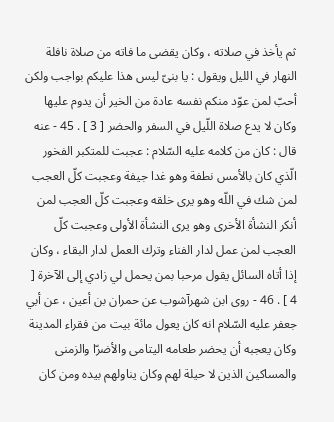ثم يأخذ في صلاته ، وكان يقضى ما فاته من صلاة نافلة النهار في الليل ويقول : يا بنىّ ليس هذا عليكم بواجب ولكن أحبّ لمن عوّد منكم نفسه عادة من الخير أن يدوم عليها وكان لا يدع صلاة اللّيل في السفر والحضر [ 3 ] . 45 - عنه قال : كان من كلامه عليه السّلام : عجبت للمتكبر الفخور الّذي كان بالأمس نطفة وهو غدا جيفة وعجبت كلّ العجب لمن شك في اللّه وهو يرى خلقه وعجبت كلّ العجب لمن أنكر النشأة الأخرى وهو يرى النشأة الأولى وعجبت كلّ العجب لمن عمل لدار الفناء وترك العمل لدار البقاء ، وكان إذا أتاه السائل يقول مرحبا بمن يحمل لي زادي إلى الآخرة [ 4 ] . 46 - روى ابن شهرآشوب عن حمران بن أعين ، عن أبي جعفر عليه السّلام انه كان يعول مائة بيت من فقراء المدينة وكان يعجبه أن يحضر طعامه اليتامى والأضرّا والزمنى والمساكين الذين لا حيلة لهم وكان يناولهم بيده ومن كان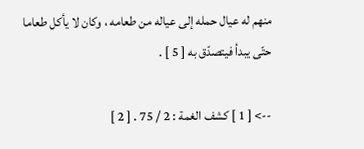منهم له عيال حمله إلى عياله من طعامه ، وكان لا يأكل طعاما حتّى يبدأ فيتصدّق به [ 5 ] .

--> [ 1 ] كشف الغمة : 2 / 75 . [ 2 ]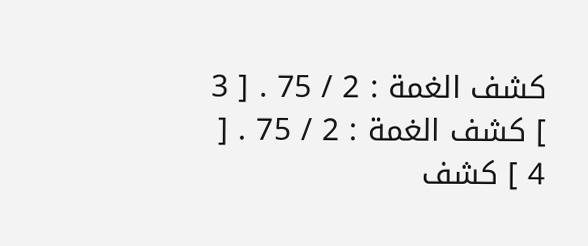كشف الغمة : 2 / 75 . [ 3 ] كشف الغمة : 2 / 75 . [ 4 ] كشف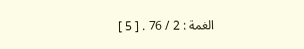الغمة : 2 / 76 . [ 5 ]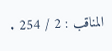المناقب : 2 / 254 .